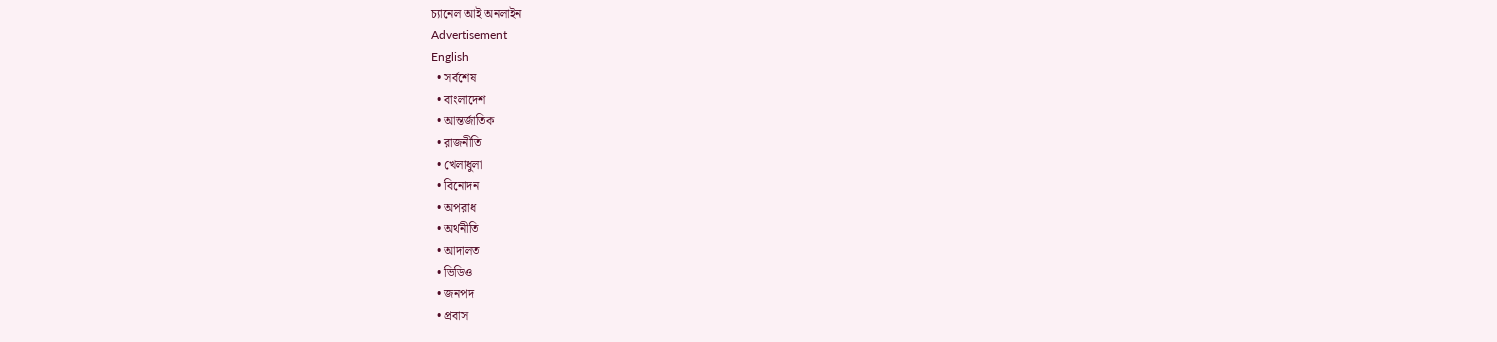চ্যানেল আই অনলাইন
Advertisement
English
  • সর্বশেষ
  • বাংলাদেশ
  • আন্তর্জাতিক
  • রাজনীতি
  • খেলাধুলা
  • বিনোদন
  • অপরাধ
  • অর্থনীতি
  • আদালত
  • ভিডিও
  • জনপদ
  • প্রবাস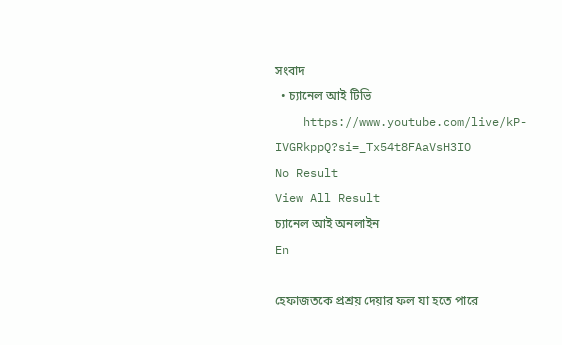সংবাদ
  • চ্যানেল আই টিভি
    https://www.youtube.com/live/kP-IVGRkppQ?si=_Tx54t8FAaVsH3IO
No Result
View All Result
চ্যানেল আই অনলাইন
En

হেফাজতকে প্রশ্রয় দেয়ার ফল যা হতে পারে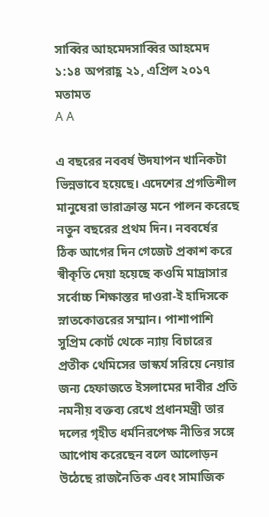সাব্বির আহমেদসাব্বির আহমেদ
১:১৪ অপরাহ্ণ ২১, এপ্রিল ২০১৭
মতামত
A A

এ বছরের নববর্ষ উদযাপন খানিকটা ভিন্নভাবে হয়েছে। এদেশের প্রগতিশীল মানুষেরা ভারাক্রান্ত মনে পালন করেছে নতুন বছরের প্রথম দিন। নববর্ষের ঠিক আগের দিন গেজেট প্রকাশ করে স্বীকৃতি দেয়া হয়েছে কওমি মাদ্রাসার সর্বোচ্চ শিক্ষাস্তর দাওরা-ই হাদিসকে স্নাতকোত্তরের সম্মান। পাশাপাশি সুপ্রিম কোর্ট থেকে ন্যায় বিচারের প্রতীক থেমিসের ভাস্কর্য সরিয়ে নেয়ার জন্য হেফাজতে ইসলামের দাবীর প্রতি নমনীয় বক্তব্য রেখে প্রধানমন্ত্রী তার দলের গৃহীত ধর্মনিরপেক্ষ নীতির সঙ্গে আপোষ করেছেন বলে আলোড়ন উঠেছে রাজনৈতিক এবং সামাজিক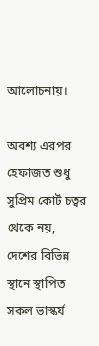আলোচনায়।

অবশ্য এরপর হেফাজত শুধু সুপ্রিম কোর্ট চত্বর থেকে নয়, দেশের বিভিন্ন স্থানে স্থাপিত সকল ভাস্কর্য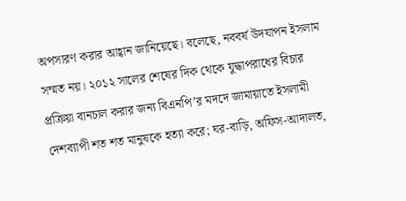অপসারণ করার আহ্বান জানিয়েছে। বলেছে, নববর্ষ উদযাপন ইসলাম সম্মত নয়। ২০১২ সালের শেষের দিক থেকে যুদ্ধাপরাধের বিচার প্রক্রিয়া বানচাল করার জন্য বিএনপি’র মদদে জামায়াতে ইসলামী দেশব্যাপী শত শত মানুষকে হত্যা করে; ঘর-বাড়ি, অফিস-আদালত,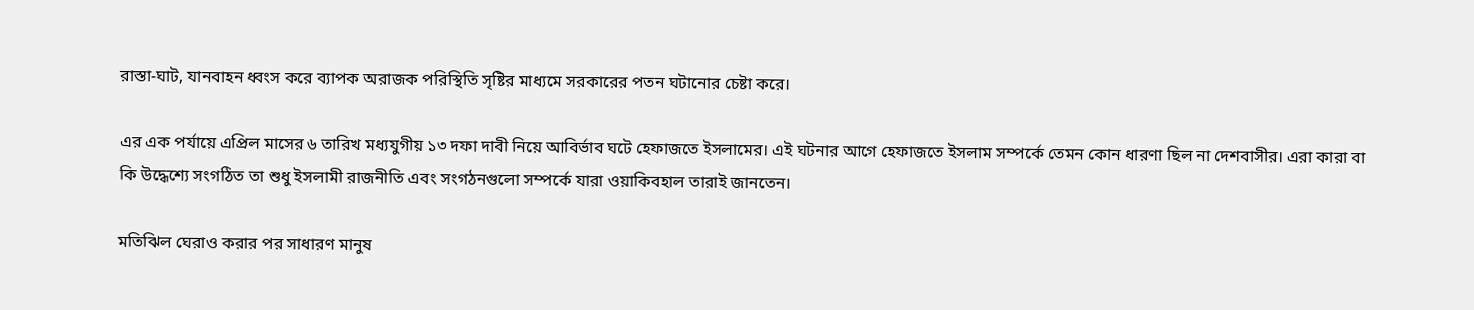রাস্তা-ঘাট, যানবাহন ধ্বংস করে ব্যাপক অরাজক পরিস্থিতি সৃষ্টির মাধ্যমে সরকারের পতন ঘটানোর চেষ্টা করে।

এর এক পর্যায়ে এপ্রিল মাসের ৬ তারিখ মধ্যযুগীয় ১৩ দফা দাবী নিয়ে আবির্ভাব ঘটে হেফাজতে ইসলামের। এই ঘটনার আগে হেফাজতে ইসলাম সম্পর্কে তেমন কোন ধারণা ছিল না দেশবাসীর। এরা কারা বা কি উদ্ধেশ্যে সংগঠিত তা শুধু ইসলামী রাজনীতি এবং সংগঠনগুলো সম্পর্কে যারা ওয়াকিবহাল তারাই জানতেন।

মতিঝিল ঘেরাও করার পর সাধারণ মানুষ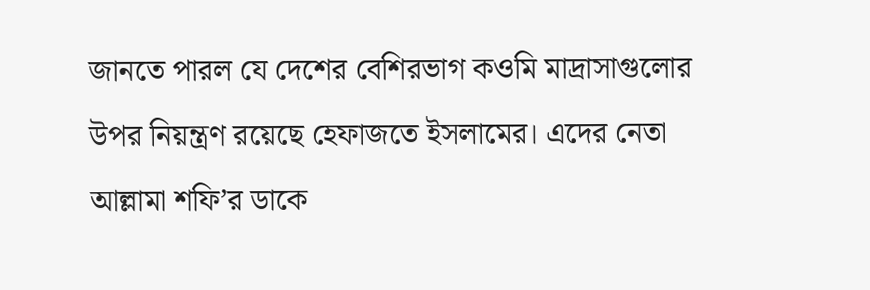জানতে পারল যে দেশের বেশিরভাগ কওমি মাদ্রাসাগুলোর উপর নিয়ন্ত্রণ রয়েছে হেফাজতে ইসলামের। এদের নেতা আল্লামা শফি’র ডাকে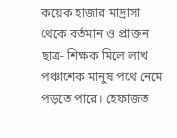কয়েক হাজার মাদ্রাসা থেকে বর্তমান ও প্রাক্তন ছাত্র- শিক্ষক মিলে লাখ পঞ্চাশেক মানুষ পথে নেমে পড়তে পারে। হেফাজত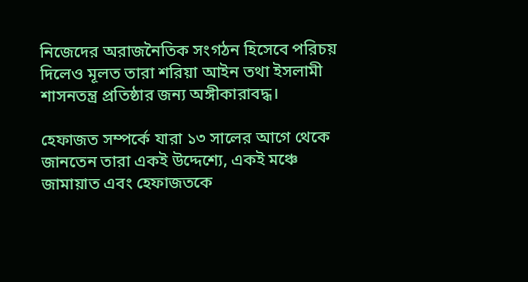নিজেদের অরাজনৈতিক সংগঠন হিসেবে পরিচয় দিলেও মূলত তারা শরিয়া আইন তথা ইসলামী শাসনতন্ত্র প্রতিষ্ঠার জন্য অঙ্গীকারাবদ্ধ।

হেফাজত সম্পর্কে যারা ১৩ সালের আগে থেকে জানতেন তারা একই উদ্দেশ্যে, একই মঞ্চে জামায়াত এবং হেফাজতকে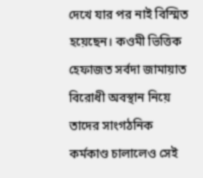দেখে যার পর নাই বিস্মিত হয়েছেন। কওমী ভিত্তিক হেফাজত সর্বদা জামায়াত বিরোধী অবস্থান নিয়ে তাদের সাংগঠনিক কর্মকাণ্ড চালালেও সেই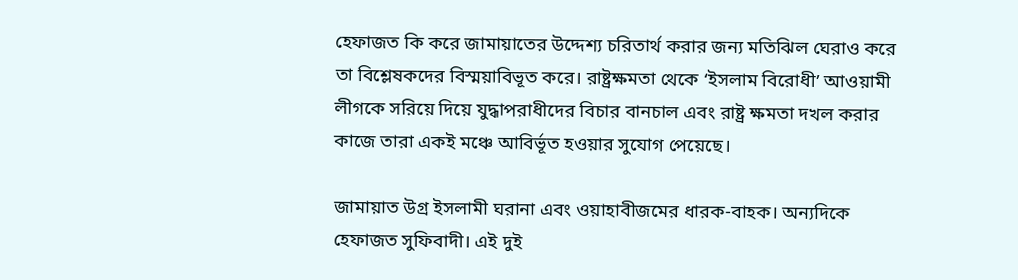হেফাজত কি করে জামায়াতের উদ্দেশ্য চরিতার্থ করার জন্য মতিঝিল ঘেরাও করে তা বিশ্লেষকদের বিস্ময়াবিভূত করে। রাষ্ট্রক্ষমতা থেকে ‘ইসলাম বিরোধী’ আওয়ামী লীগকে সরিয়ে দিয়ে যুদ্ধাপরাধীদের বিচার বানচাল এবং রাষ্ট্র ক্ষমতা দখল করার কাজে তারা একই মঞ্চে আবির্ভূত হওয়ার সুযোগ পেয়েছে।

জামায়াত উগ্র ইসলামী ঘরানা এবং ওয়াহাবীজমের ধারক-বাহক। অন্যদিকে হেফাজত সুফিবাদী। এই দুই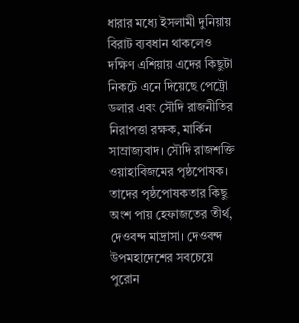ধারার মধ্যে ইসলামী দুনিয়ায় বিরাট ব্যবধান থাকলেও দক্ষিণ এশিয়ায় এদের কিছুটা নিকটে এনে দিয়েছে পেট্রো ডলার এবং সৌদি রাজনীতির নিরাপত্তা রক্ষক, মার্কিন সাম্রাজ্যবাদ। সৌদি রাজশক্তি ওয়াহাবিজমের পৃষ্ঠপোষক। তাদের পৃষ্ঠপোষকতার কিছু অংশ পায় হেফাজতের তীর্থ, দেওবন্দ মাদ্রাসা। দেওবন্দ উপমহাদেশের সবচেয়ে পুরোন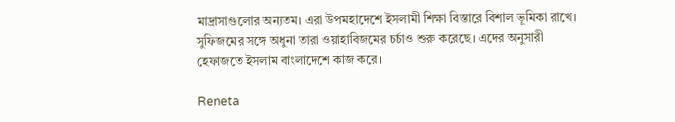মাদ্রাসাগুলোর অন্যতম। এরা উপমহাদেশে ইসলামী শিক্ষা বিস্তারে বিশাল ভূমিকা রাখে। সুফিজমের সঙ্গে অধুনা তারা ওয়াহাবিজমের চর্চাও শুরু করেছে। এদের অনুসারী হেফাজতে ইসলাম বাংলাদেশে কাজ করে।

Reneta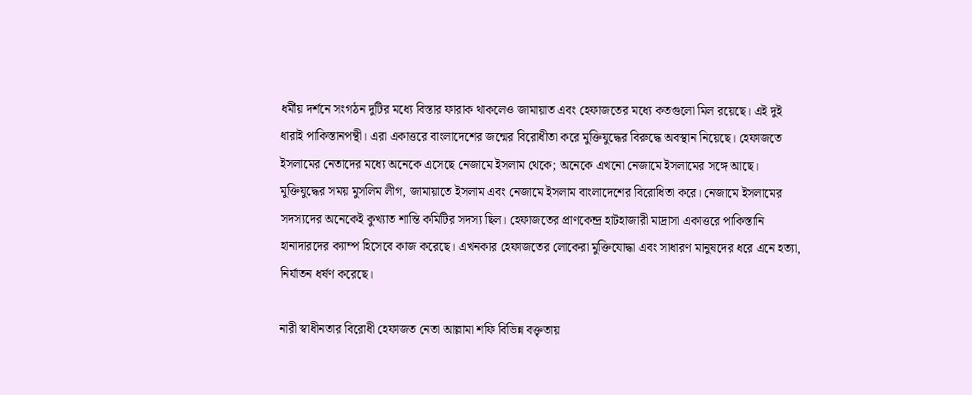ধর্মীয় দর্শনে সংগঠন দুটির মধ্যে বিস্তার ফারাক থাকলেও জামায়াত এবং হেফাজতের মধ্যে কতগুলো মিল রয়েছে। এই দুই ধারাই পাকিস্তানপন্থী। এরা একাত্তরে বাংলাদেশের জন্মের বিরোধীতা করে মুক্তিযুদ্ধের বিরুদ্ধে অবস্থান নিয়েছে। হেফাজতে ইসলামের নেতাদের মধ্যে অনেকে এসেছে নেজামে ইসলাম থেকে; অনেকে এখনো নেজামে ইসলামের সঙ্গে আছে। মুক্তিযুদ্ধের সময় মুসলিম লীগ, জামায়াতে ইসলাম এবং নেজামে ইসলাম বাংলাদেশের বিরোধিতা করে। নেজামে ইসলামের সদস্যদের অনেকেই কুখ্যাত শান্তি কমিটির সদস্য ছিল। হেফাজতের প্রাণকেন্দ্র হাটহাজারী মাদ্রাসা একাত্তরে পাকিস্তানি হানাদারদের ক্যাম্প হিসেবে কাজ করেছে। এখনকার হেফাজতের লোকেরা মুক্তিযোদ্ধা এবং সাধারণ মানুষদের ধরে এনে হত্যা, নির্যাতন ধর্ষণ করেছে।

নারী স্বাধীনতার বিরোধী হেফাজত নেতা আল্লামা শফি বিভিন্ন বক্তৃতায়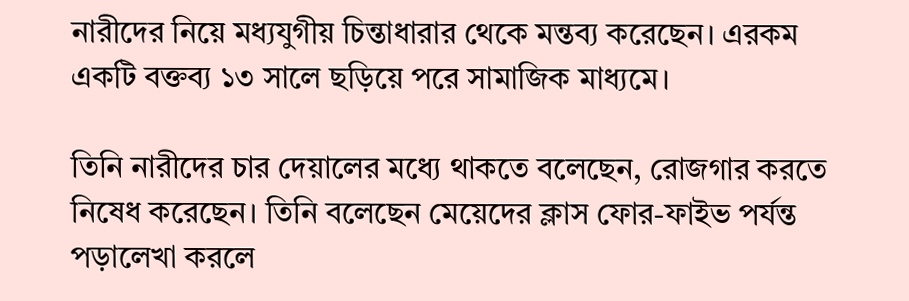নারীদের নিয়ে মধ্যযুগীয় চিন্তাধারার থেকে মন্তব্য করেছেন। এরকম একটি বক্তব্য ১৩ সালে ছড়িয়ে পরে সামাজিক মাধ্যমে।

তিনি নারীদের চার দেয়ালের মধ্যে থাকতে বলেছেন, রোজগার করতে নিষেধ করেছেন। তিনি বলেছেন মেয়েদের ক্লাস ফোর-ফাইভ পর্যন্ত পড়ালেখা করলে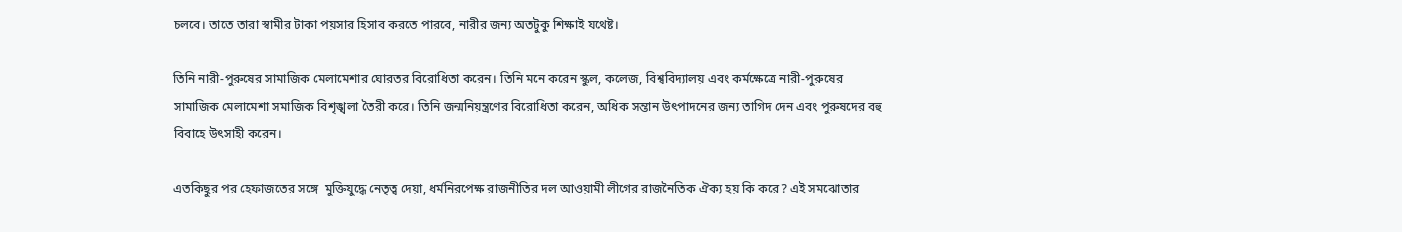চলবে। তাতে তারা স্বামীর টাকা পয়সার হিসাব করতে পারবে, নারীর জন্য অতটুকু শিক্ষাই যথেষ্ট।

তিনি নারী-পুরুষের সামাজিক মেলামেশার ঘোরতর বিরোধিতা করেন। তিনি মনে করেন স্কুল, কলেজ, বিশ্ববিদ্যালয় এবং কর্মক্ষেত্রে নারী-পুরুষের সামাজিক মেলামেশা সমাজিক বিশৃঙ্খলা তৈরী করে। তিনি জন্মনিয়ন্ত্রণের বিরোধিতা করেন, অধিক সন্তান উৎপাদনের জন্য তাগিদ দেন এবং পুরুষদের বহু বিবাহে উৎসাহী করেন।

এতকিছুর পর হেফাজতের সঙ্গে  মুক্তিযুদ্ধে নেতৃত্ব দেয়া, ধর্মনিরপেক্ষ রাজনীতির দল আওয়ামী লীগের রাজনৈতিক ঐক্য হয় কি করে? এই সমঝোতার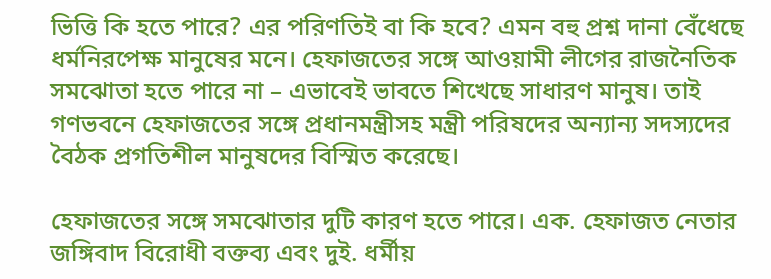ভিত্তি কি হতে পারে? এর পরিণতিই বা কি হবে? এমন বহু প্রশ্ন দানা বেঁধেছে ধর্মনিরপেক্ষ মানুষের মনে। হেফাজতের সঙ্গে আওয়ামী লীগের রাজনৈতিক সমঝোতা হতে পারে না – এভাবেই ভাবতে শিখেছে সাধারণ মানুষ। তাই গণভবনে হেফাজতের সঙ্গে প্রধানমন্ত্রীসহ মন্ত্রী পরিষদের অন্যান্য সদস্যদের বৈঠক প্রগতিশীল মানুষদের বিস্মিত করেছে।

হেফাজতের সঙ্গে সমঝোতার দুটি কারণ হতে পারে। এক. হেফাজত নেতার জঙ্গিবাদ বিরোধী বক্তব্য এবং দুই. ধর্মীয়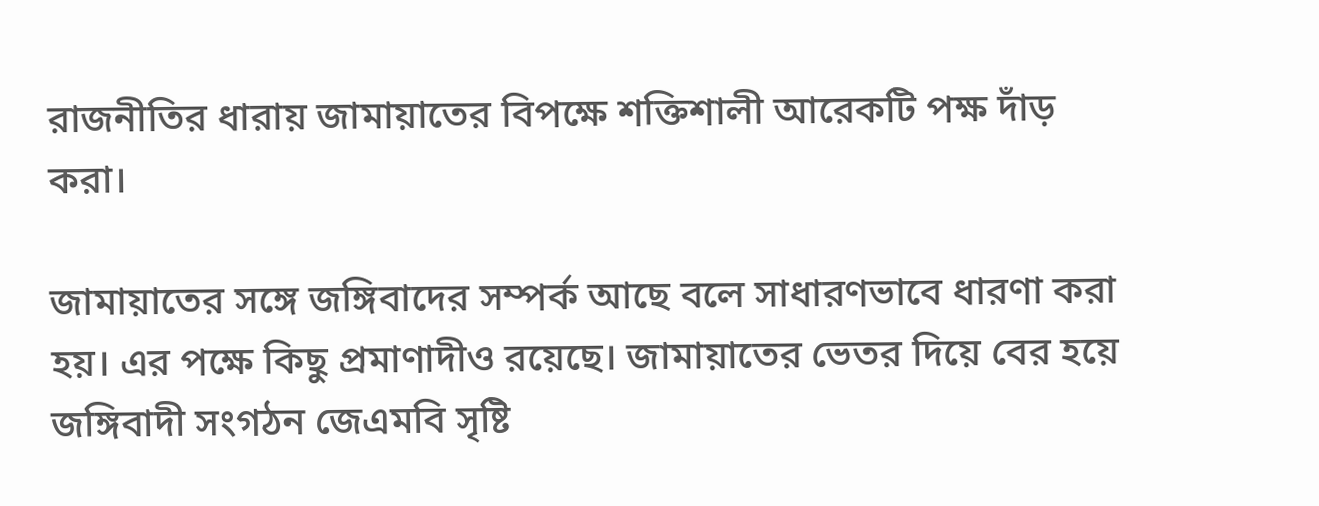রাজনীতির ধারায় জামায়াতের বিপক্ষে শক্তিশালী আরেকটি পক্ষ দাঁড় করা।

জামায়াতের সঙ্গে জঙ্গিবাদের সম্পর্ক আছে বলে সাধারণভাবে ধারণা করা হয়। এর পক্ষে কিছু প্রমাণাদীও রয়েছে। জামায়াতের ভেতর দিয়ে বের হয়ে জঙ্গিবাদী সংগঠন জেএমবি সৃষ্টি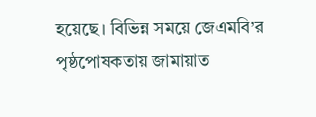হয়েছে। বিভিন্ন সময়ে জেএমবি’র পৃষ্ঠপোষকতায় জামায়াত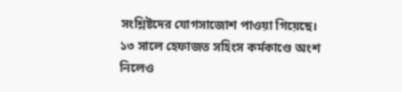সংশ্লিষ্টদের যোগসাজোশ পাওয়া গিয়েছে। ১৩ সালে হেফাজত সহিংস কর্মকাণ্ডে অংশ নিলেও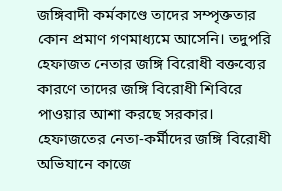জঙ্গিবাদী কর্মকাণ্ডে তাদের সম্পৃক্ততার কোন প্রমাণ গণমাধ্যমে আসেনি। তদুপরি হেফাজত নেতার জঙ্গি বিরোধী বক্তব্যের কারণে তাদের জঙ্গি বিরোধী শিবিরে পাওয়ার আশা করছে সরকার। হেফাজতের নেতা-কর্মীদের জঙ্গি বিরোধী অভিযানে কাজে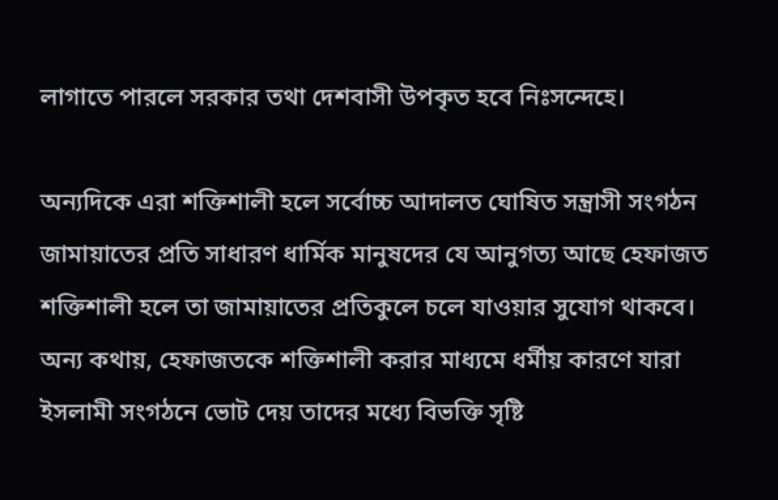লাগাতে পারলে সরকার তথা দেশবাসী উপকৃত হবে নিঃসন্দেহে।

অন্যদিকে এরা শক্তিশালী হলে সর্বোচ্চ আদালত ঘোষিত সন্ত্রাসী সংগঠন জামায়াতের প্রতি সাধারণ ধার্মিক মানুষদের যে আনুগত্য আছে হেফাজত শক্তিশালী হলে তা জামায়াতের প্রতিকুলে চলে যাওয়ার সুযোগ থাকবে। অন্য কথায়, হেফাজতকে শক্তিশালী করার মাধ্যমে ধর্মীয় কারণে যারা ইসলামী সংগঠনে ভোট দেয় তাদের মধ্যে বিভক্তি সৃষ্টি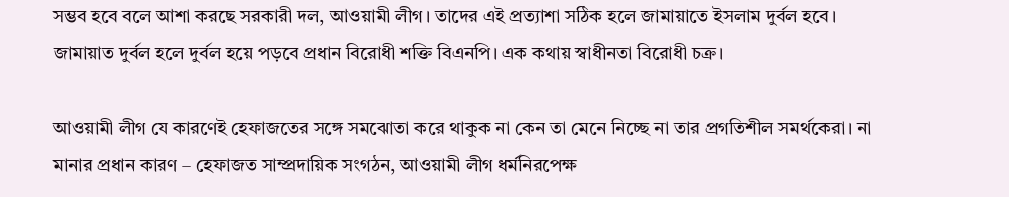সম্ভব হবে বলে আশা করছে সরকারী দল, আওয়ামী লীগ। তাদের এই প্রত্যাশা সঠিক হলে জামায়াতে ইসলাম দুর্বল হবে। জামায়াত দুর্বল হলে দুর্বল হয়ে পড়বে প্রধান বিরোধী শক্তি বিএনপি। এক কথায় স্বাধীনতা বিরোধী চক্র।

আওয়ামী লীগ যে কারণেই হেফাজতের সঙ্গে সমঝোতা করে থাকুক না কেন তা মেনে নিচ্ছে না তার প্রগতিশীল সমর্থকেরা। না মানার প্রধান কারণ – হেফাজত সাম্প্রদায়িক সংগঠন, আওয়ামী লীগ ধর্মনিরপেক্ষ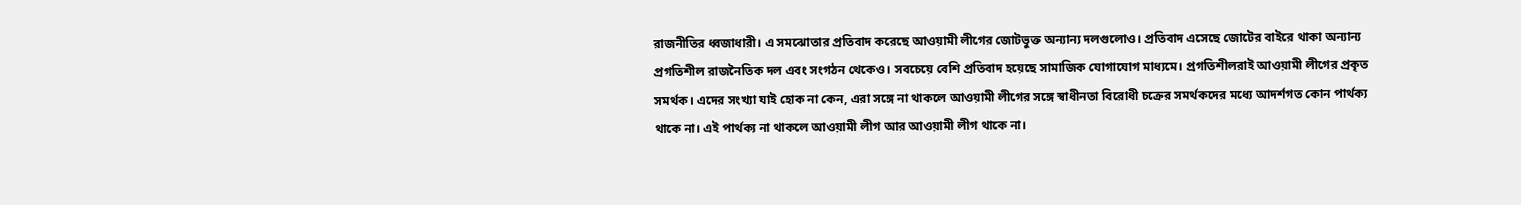রাজনীতির ধ্বজাধারী। এ সমঝোতার প্রতিবাদ করেছে আওয়ামী লীগের জোটভুক্ত অন্যান্য দলগুলোও। প্রতিবাদ এসেছে জোটের বাইরে থাকা অন্যান্য প্রগতিশীল রাজনৈতিক দল এবং সংগঠন থেকেও। সবচেয়ে বেশি প্রতিবাদ হয়েছে সামাজিক যোগাযোগ মাধ্যমে। প্রগতিশীলরাই আওয়ামী লীগের প্রকৃত সমর্থক। এদের সংখ্যা যাই হোক না কেন, এরা সঙ্গে না থাকলে আওয়ামী লীগের সঙ্গে স্বাধীনতা বিরোধী চক্রের সমর্থকদের মধ্যে আদর্শগত কোন পার্থক্য থাকে না। এই পার্থক্য না থাকলে আওয়ামী লীগ আর আওয়ামী লীগ থাকে না।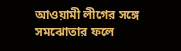আওয়ামী লীগের সঙ্গে সমঝোতার ফলে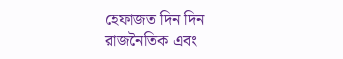হেফাজত দিন দিন রাজনৈতিক এবং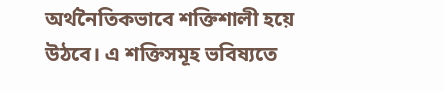অর্থনৈতিকভাবে শক্তিশালী হয়ে উঠবে। এ শক্তিসমূহ ভবিষ্যতে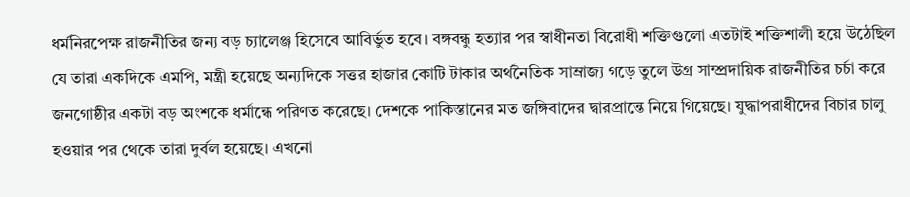ধর্মনিরপেক্ষ রাজনীতির জন্য বড় চ্যালেঞ্জ হিসেবে আবির্ভুত হবে। বঙ্গবন্ধু হত্যার পর স্বাধীনতা বিরোধী শক্তিগুলো এতটাই শক্তিশালী হয়ে উঠেছিল যে তারা একদিকে এমপি, মন্ত্রী হয়েছে অন্যদিকে সত্তর হাজার কোটি টাকার অর্থনৈতিক সাম্রাজ্য গড়ে তুলে উগ্র সাম্প্রদায়িক রাজনীতির চর্চা করে জনগোষ্ঠীর একটা বড় অংশকে ধর্মান্ধে পরিণত করেছে। দেশকে পাকিস্তানের মত জঙ্গিবাদের দ্বারপ্রান্তে নিয়ে গিয়েছে। যুদ্ধাপরাধীদের বিচার চালু হওয়ার পর থেকে তারা দুর্বল হয়েছে। এখনো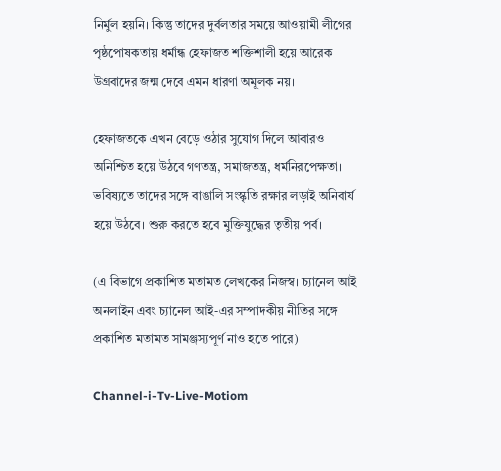নির্মুল হয়নি। কিন্তু তাদের দুর্বলতার সময়ে আওয়ামী লীগের পৃষ্ঠপোষকতায় ধর্মান্ধ হেফাজত শক্তিশালী হয়ে আরেক উগ্রবাদের জন্ম দেবে এমন ধারণা অমূলক নয়।

হেফাজতকে এখন বেড়ে ওঠার সুযোগ দিলে আবারও অনিশ্চিত হয়ে উঠবে গণতন্ত্র, সমাজতন্ত্র, ধর্মনিরপেক্ষতা। ভবিষ্যতে তাদের সঙ্গে বাঙালি সংস্কৃতি রক্ষার লড়াই অনিবার্য হয়ে উঠবে। শুরু করতে হবে মুক্তিযুদ্ধের তৃতীয় পর্ব।

(এ বিভাগে প্রকাশিত মতামত লেখকের নিজস্ব। চ্যানেল আই অনলাইন এবং চ্যানেল আই-এর সম্পাদকীয় নীতির সঙ্গে প্রকাশিত মতামত সামঞ্জস্যপূর্ণ নাও হতে পারে)

Channel-i-Tv-Live-Motiom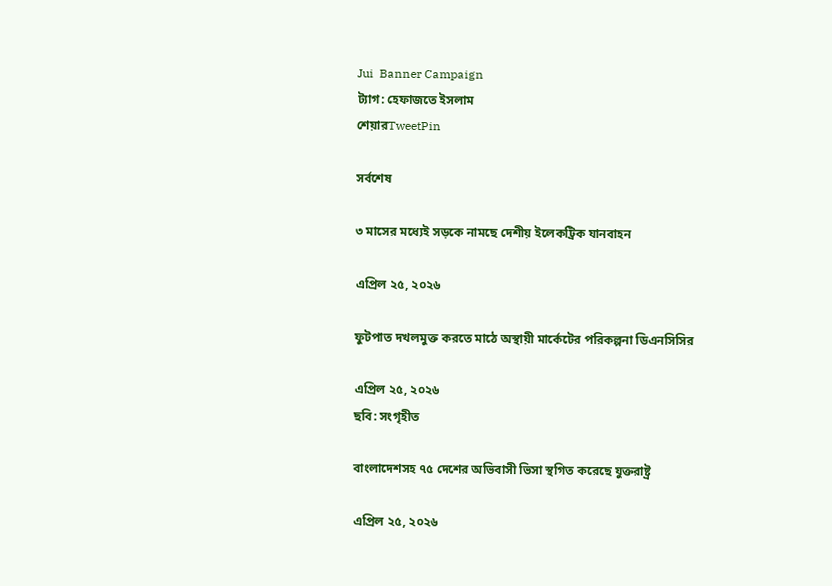Jui  Banner Campaign
ট্যাগ: হেফাজতে ইসলাম
শেয়ারTweetPin

সর্বশেষ

৩ মাসের মধ্যেই সড়কে নামছে দেশীয় ইলেকট্রিক যানবাহন

এপ্রিল ২৫, ২০২৬

ফুটপাত দখলমুক্ত করতে মাঠে অস্থায়ী মার্কেটের পরিকল্পনা ডিএনসিসির

এপ্রিল ২৫, ২০২৬
ছবি: সংগৃহীত

বাংলাদেশসহ ৭৫ দেশের অভিবাসী ভিসা স্থগিত করেছে যুক্তরাষ্ট্র

এপ্রিল ২৫, ২০২৬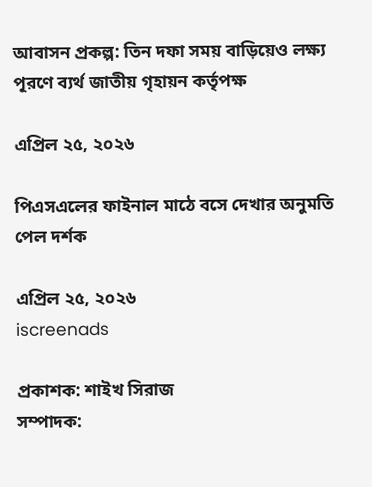আবাসন প্রকল্প: তিন দফা সময় বাড়িয়েও লক্ষ্য পূরণে ব্যর্থ জাতীয় গৃহায়ন কর্তৃপক্ষ

এপ্রিল ২৫, ২০২৬

পিএসএলের ফাইনাল মাঠে বসে দেখার অনুমতি পেল দর্শক

এপ্রিল ২৫, ২০২৬
iscreenads

প্রকাশক: শাইখ সিরাজ
সম্পাদক: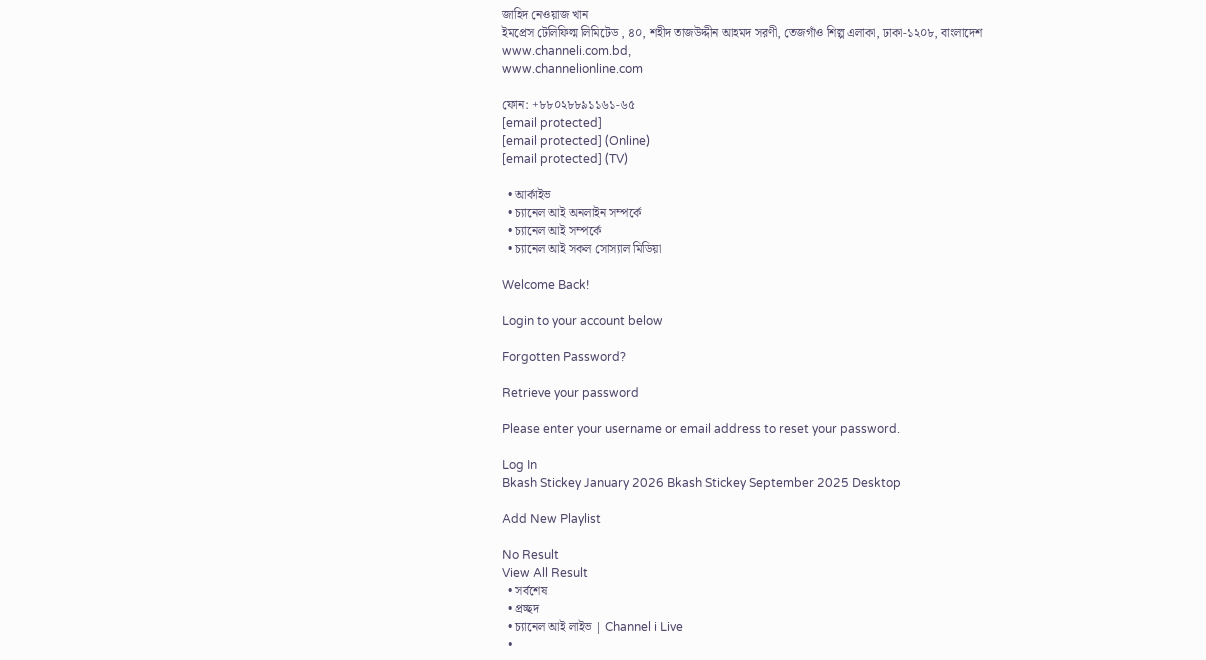জাহিদ নেওয়াজ খান
ইমপ্রেস টেলিফিল্ম লিমিটেড , ৪০, শহীদ তাজউদ্দীন আহমদ সরণী, তেজগাঁও শিল্প এলাকা, ঢাকা-১২০৮, বাংলাদেশ
www.channeli.com.bd,
www.channelionline.com

ফোন: +৮৮০২৮৮৯১১৬১-৬৫
[email protected]
[email protected] (Online)
[email protected] (TV)

  • আর্কাইভ
  • চ্যানেল আই অনলাইন সম্পর্কে
  • চ্যানেল আই সম্পর্কে
  • চ্যানেল আই সকল সোস্যাল মিডিয়া

Welcome Back!

Login to your account below

Forgotten Password?

Retrieve your password

Please enter your username or email address to reset your password.

Log In
Bkash Stickey January 2026 Bkash Stickey September 2025 Desktop

Add New Playlist

No Result
View All Result
  • সর্বশেষ
  • প্রচ্ছদ
  • চ্যানেল আই লাইভ | Channel i Live
  •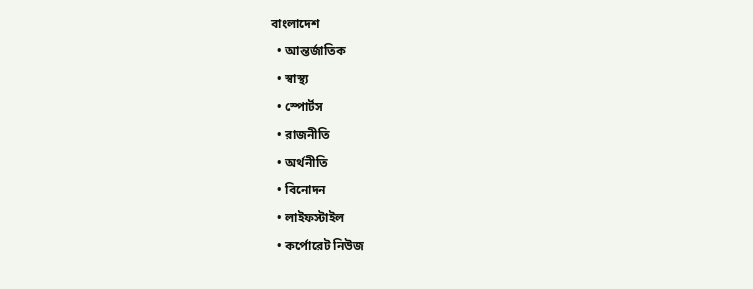বাংলাদেশ
  • আন্তর্জাতিক
  • স্বাস্থ্য
  • স্পোর্টস
  • রাজনীতি
  • অর্থনীতি
  • বিনোদন
  • লাইফস্টাইল
  • কর্পোরেট নিউজ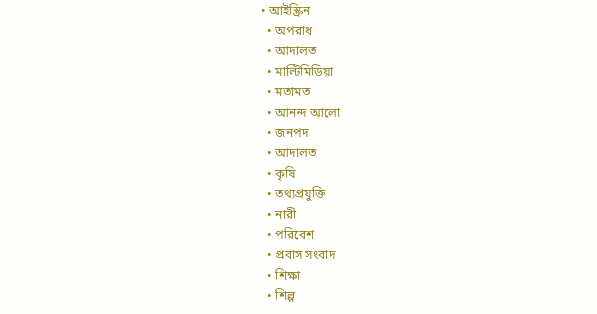• আইস্ক্রিন
  • অপরাধ
  • আদালত
  • মাল্টিমিডিয়া
  • মতামত
  • আনন্দ আলো
  • জনপদ
  • আদালত
  • কৃষি
  • তথ্যপ্রযুক্তি
  • নারী
  • পরিবেশ
  • প্রবাস সংবাদ
  • শিক্ষা
  • শিল্প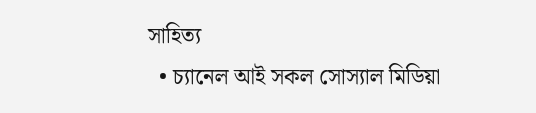সাহিত্য
  • চ্যানেল আই সকল সোস্যাল মিডিয়া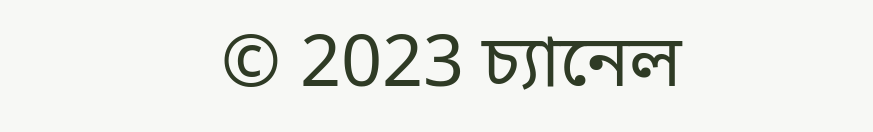© 2023 চ্যানেল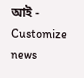আই - Customize news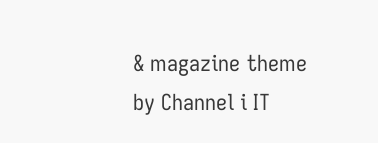& magazine theme by Channel i IT